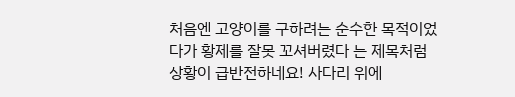처음엔 고양이를 구하려는 순수한 목적이었다가 황제를 잘못 꼬셔버렸다 는 제목처럼 상황이 급반전하네요! 사다리 위에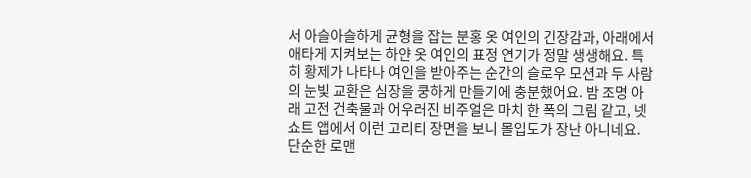서 아슬아슬하게 균형을 잡는 분홍 옷 여인의 긴장감과, 아래에서 애타게 지켜보는 하얀 옷 여인의 표정 연기가 정말 생생해요. 특히 황제가 나타나 여인을 받아주는 순간의 슬로우 모션과 두 사람의 눈빛 교환은 심장을 쿵하게 만들기에 충분했어요. 밤 조명 아래 고전 건축물과 어우러진 비주얼은 마치 한 폭의 그림 같고, 넷쇼트 앱에서 이런 고리티 장면을 보니 몰입도가 장난 아니네요. 단순한 로맨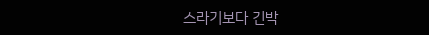스라기보다 긴박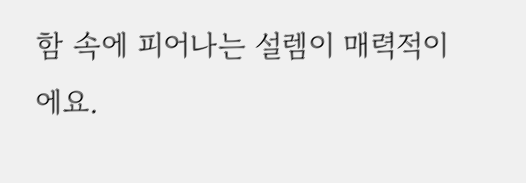함 속에 피어나는 설렘이 매력적이에요.